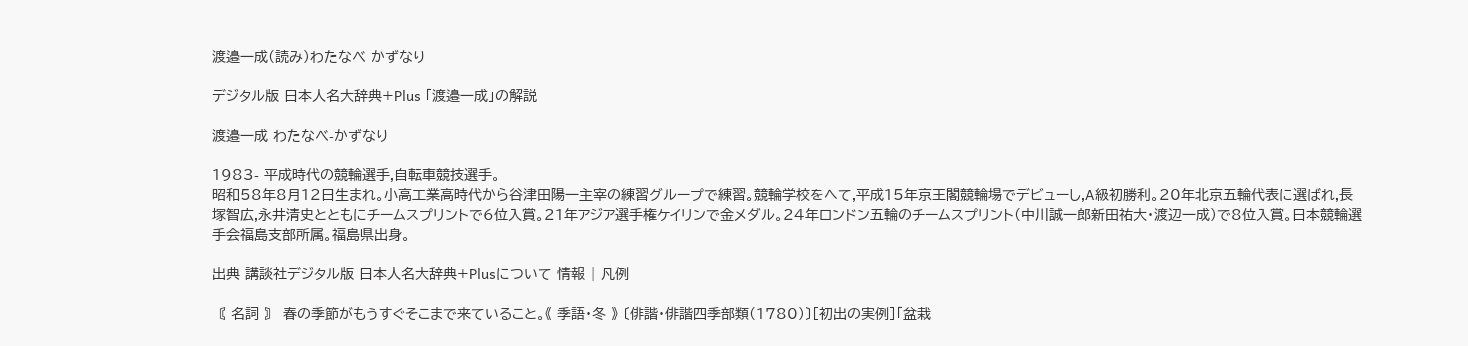渡邉一成(読み)わたなべ かずなり

デジタル版 日本人名大辞典+Plus 「渡邉一成」の解説

渡邉一成 わたなべ-かずなり

1983- 平成時代の競輪選手,自転車競技選手。
昭和58年8月12日生まれ。小高工業高時代から谷津田陽一主宰の練習グループで練習。競輪学校をへて,平成15年京王閣競輪場でデビューし,A級初勝利。20年北京五輪代表に選ばれ,長塚智広,永井清史とともにチームスプリントで6位入賞。21年アジア選手権ケイリンで金メダル。24年ロンドン五輪のチームスプリント(中川誠一郎新田祐大・渡辺一成)で8位入賞。日本競輪選手会福島支部所属。福島県出身。

出典 講談社デジタル版 日本人名大辞典+Plusについて 情報 | 凡例

〘 名詞 〙 春の季節がもうすぐそこまで来ていること。《 季語・冬 》 〔俳諧・俳諧四季部類(1780)〕[初出の実例]「盆栽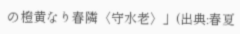の橙黄なり春隣〈守水老〉」(出典:春夏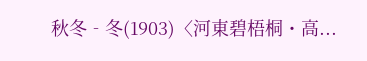秋冬‐冬(1903)〈河東碧梧桐・高...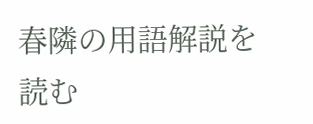春隣の用語解説を読む